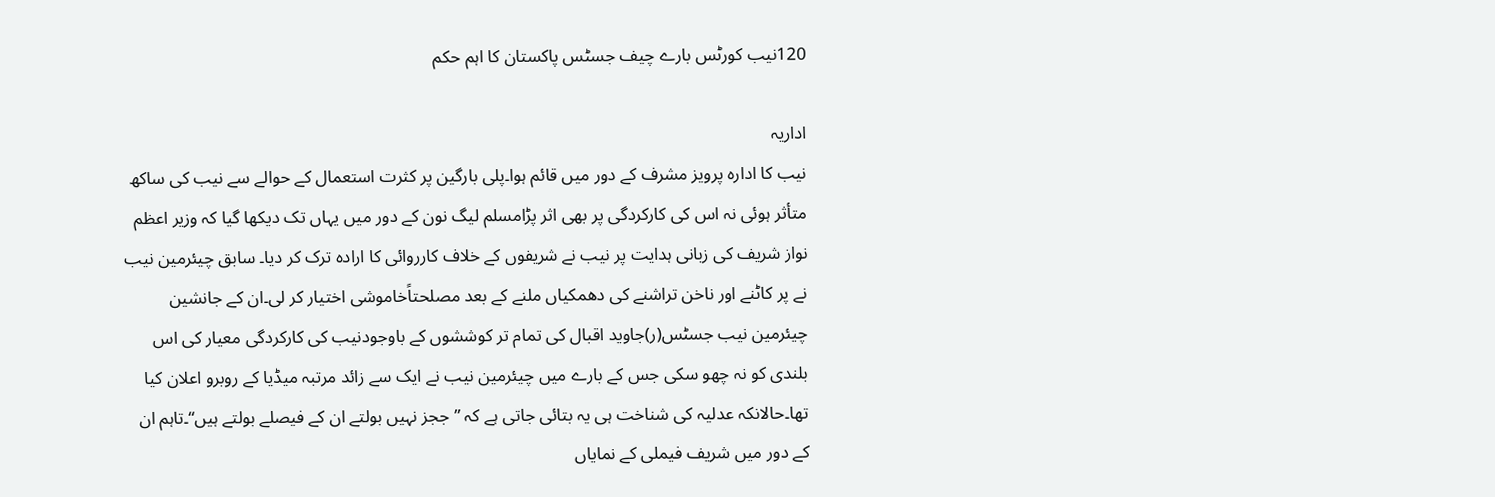120نیب کورٹس بارے چیف جسٹس پاکستان کا اہم حکم

اداریہ
نیب کا ادارہ پرویز مشرف کے دور میں قائم ہوا۔پلی بارگین پر کثرت استعمال کے حوالے سے نیب کی ساکھ متأثر ہوئی نہ اس کی کارکردگی پر بھی اثر پڑامسلم لیگ نون کے دور میں یہاں تک دیکھا گیا کہ وزیر اعظم نواز شریف کی زبانی ہدایت پر نیب نے شریفوں کے خلاف کارروائی کا ارادہ ترک کر دیا۔ سابق چیئرمین نیب نے پر کاٹنے اور ناخن تراشنے کی دھمکیاں ملنے کے بعد مصلحتاًخاموشی اختیار کر لی۔ان کے جانشین چیئرمین نیب جسٹس(ر)جاوید اقبال کی تمام تر کوششوں کے باوجودنیب کی کارکردگی معیار کی اس بلندی کو نہ چھو سکی جس کے بارے میں چیئرمین نیب نے ایک سے زائد مرتبہ میڈیا کے روبرو اعلان کیا تھا۔حالانکہ عدلیہ کی شناخت ہی یہ بتائی جاتی ہے کہ ”ججز نہیں بولتے ان کے فیصلے بولتے ہیں“۔تاہم ان کے دور میں شریف فیملی کے نمایاں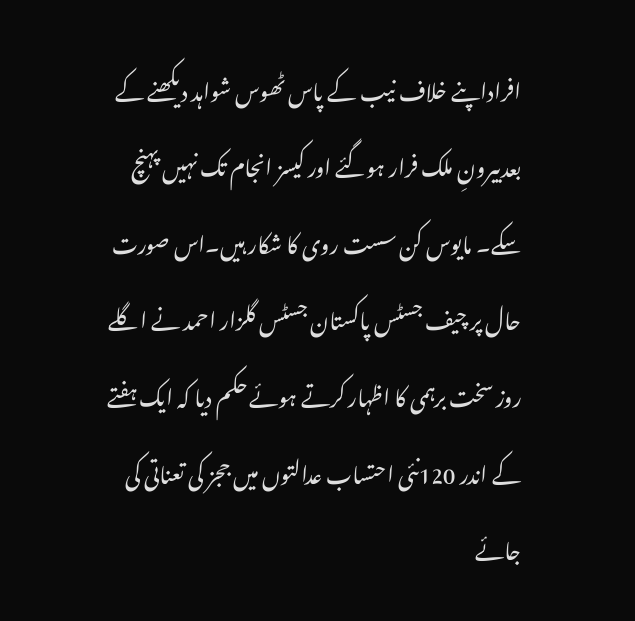افراداپنے خلاف نیب کے پاس ٹھوس شواہد دیکھنے کے بعدبیرونِ ملک فرار ہوگئے اور کیسز انجام تک نہیں پہنچ سکے۔ مایوس کن سست روی کا شکار ہیں۔اس صورت حال پر چیف جسٹس پاکستان جسٹس گلزار احمد نے اگلے روز سخت برہمی کا اظہار کرتے ہوئے حکم دیا کہ ایک ہفتے کے اندر 120نئی احتساب عدالتوں میں ججز کی تعناتی کی جائے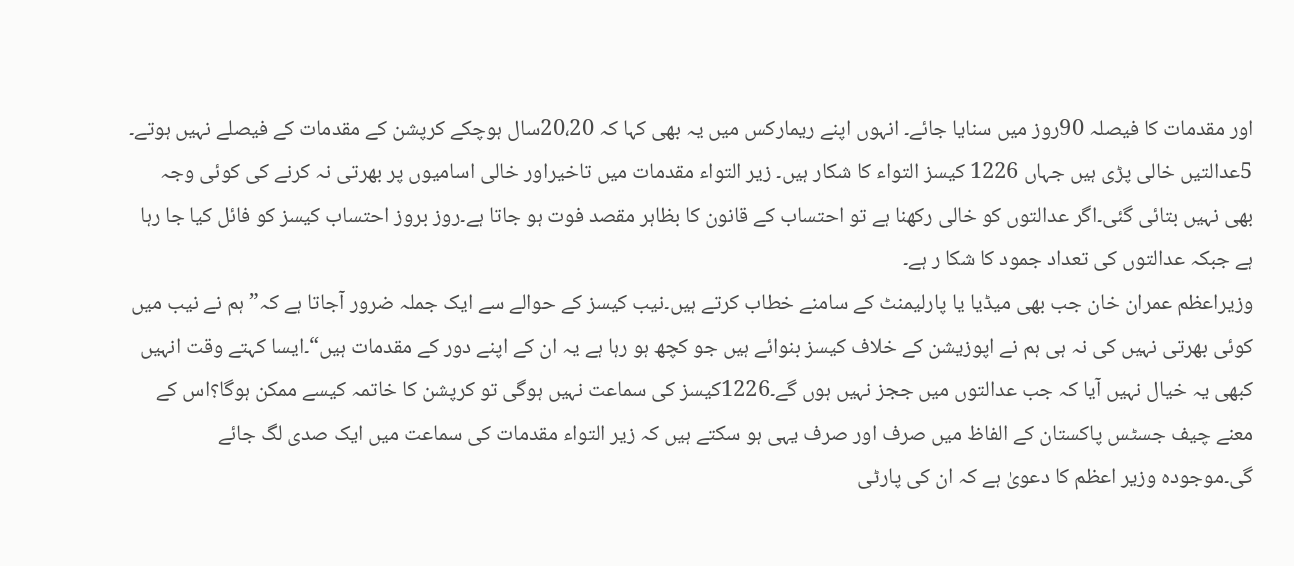اور مقدمات کا فیصلہ 90روز میں سنایا جائے۔ انہوں اپنے ریمارکس میں یہ بھی کہا کہ 20،20سال ہوچکے کرپشن کے مقدمات کے فیصلے نہیں ہوتے۔ 5عدالتیں خالی پڑی ہیں جہاں 1226 کیسز التواء کا شکار ہیں۔ زیر التواء مقدمات میں تاخیراور خالی اسامیوں پر بھرتی نہ کرنے کی کوئی وجہ بھی نہیں بتائی گئی۔اگر عدالتوں کو خالی رکھنا ہے تو احتساب کے قانون کا بظاہر مقصد فوت ہو جاتا ہے۔روز بروز احتساب کیسز کو فائل کیا جا رہا ہے جبکہ عدالتوں کی تعداد جمود کا شکا ر ہے۔
وزیراعظم عمران خان جب بھی میڈیا یا پارلیمنٹ کے سامنے خطاب کرتے ہیں۔نیب کیسز کے حوالے سے ایک جملہ ضرور آجاتا ہے کہ”ہم نے نیب میں کوئی بھرتی نہیں کی نہ ہی ہم نے اپوزیشن کے خلاف کیسز بنوائے ہیں جو کچھ ہو رہا ہے یہ ان کے اپنے دور کے مقدمات ہیں“۔ایسا کہتے وقت انہیں کبھی یہ خیال نہیں آیا کہ جب عدالتوں میں ججز نہیں ہوں گے۔1226کیسز کی سماعت نہیں ہوگی تو کرپشن کا خاتمہ کیسے ممکن ہوگا؟اس کے معنے چیف جسٹس پاکستان کے الفاظ میں صرف اور صرف یہی ہو سکتے ہیں کہ زیر التواء مقدمات کی سماعت میں ایک صدی لگ جائے گی۔موجودہ وزیر اعظم کا دعویٰ ہے کہ ان کی پارٹی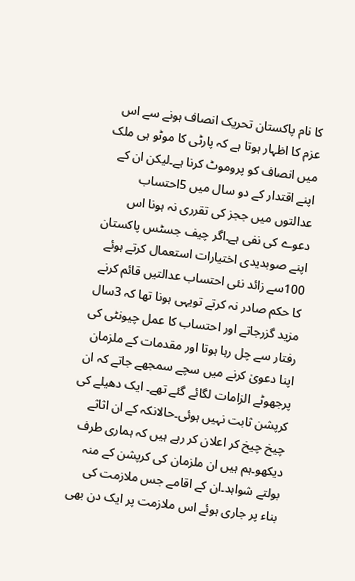کا نام پاکستان تحریک انصاف ہونے سے اس عزم کا اظہار ہوتا ہے کہ پارٹی کا موٹو ہی ملک میں انصاف کو پروموٹ کرنا ہے۔لیکن ان کے اپنے اقتدار کے دو سال میں 5احتساب عدالتوں میں ججز کی تقرری نہ ہونا اس دعوے کی نفی ہے۔اگر چیف جسٹس پاکستان اپنے صوبدیدی اختیارات استعمال کرتے ہوئے 100سے زائد نئی احتساب عدالتیں قائم کرنے کا حکم صادر نہ کرتے تویہی ہونا تھا کہ 3سال مزید گزرجاتے اور احتساب کا عمل چیونٹی کی رفتار سے چل رہا ہوتا اور مقدمات کے ملزمان اپنا دعویٰ کرنے میں سچے سمجھے جاتے کہ ان پرجھوٹے الزامات لگائے گئے تھے۔ ایک دھیلے کی کرپشن ثابت نہیں ہوئی۔حالانکہ کے ان اثاثے چیخ چیخ کر اعلان کر رہے ہیں کہ ہماری طرف دیکھو۔ہم ہیں ان ملزمان کی کرپشن کے منہ بولتے شواہد۔ان کے اقامے جس ملازمت کی بناء پر جاری ہوئے اس ملازمت پر ایک دن بھی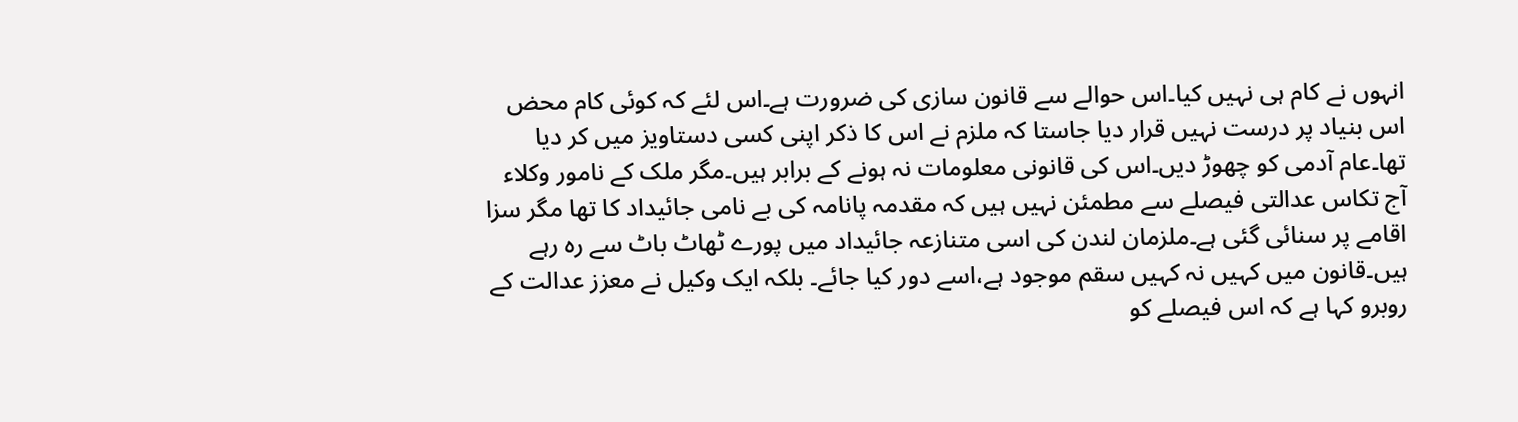انہوں نے کام ہی نہیں کیا۔اس حوالے سے قانون سازی کی ضرورت ہے۔اس لئے کہ کوئی کام محض اس بنیاد پر درست نہیں قرار دیا جاستا کہ ملزم نے اس کا ذکر اپنی کسی دستاویز میں کر دیا تھا۔عام آدمی کو چھوڑ دیں۔اس کی قانونی معلومات نہ ہونے کے برابر ہیں۔مگر ملک کے نامور وکلاء آج تکاس عدالتی فیصلے سے مطمئن نہیں ہیں کہ مقدمہ پانامہ کی بے نامی جائیداد کا تھا مگر سزا اقامے پر سنائی گئی ہے۔ملزمان لندن کی اسی متنازعہ جائیداد میں پورے ٹھاٹ باٹ سے رہ رہے ہیں۔قانون میں کہیں نہ کہیں سقم موجود ہے،اسے دور کیا جائے۔ بلکہ ایک وکیل نے معزز عدالت کے روبرو کہا ہے کہ اس فیصلے کو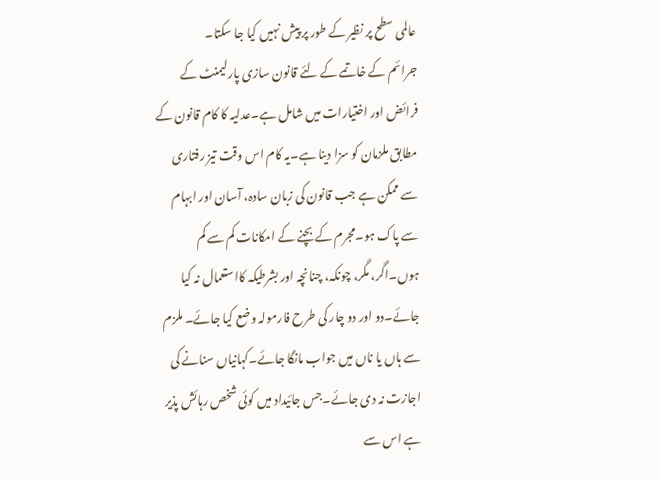عالمی سطح پر نظیر کے طور پر پیش نہیں کیا جا سکتا۔
جرائم کے خاتمے کے لئے قانون سازی پارلیمنٹ کے فرائض اور اختیارات میں شامل ہے۔عدلیہ کا کام قانون کے مطابق ملزمان کو سزا دینا ہے۔یہ کام اس وقت تیز رفتاری سے ممکن ہے جب قانون کی زبان سادہ، آسان اور ابہام سے پاک ہو۔مجرم کے بچنے کے امکانات کم سے کم ہوں۔اگر، مگر، چونکہ، چنانچہ اور بشرطیکہ کااستعمال نہ کیا جائے۔دو اور دو چار کی طرح فارمولہ وضع کیا جائے۔ ملزم سے ہاں یا ناں میں جواب مانگا جائے۔کہانیاں سنانے کی اجازت نہ دی جائے۔جس جائیداد میں کوئی شخص رہائش پذیر ہے اس سے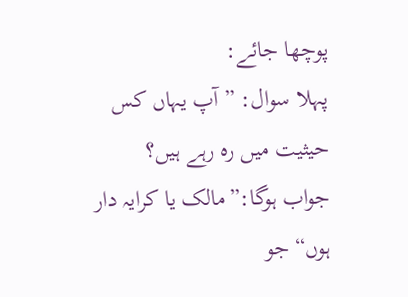پوچھا جائے:
پہلا سوال: ”آپ یہاں کس حیثیت میں رہ رہے ہیں؟
جواب ہوگا:”مالک یا کرایہ دار ہوں“ جو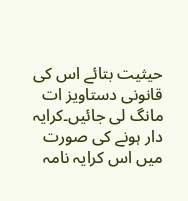حیثیت بتائے اس کی قانونی دستاویز ات مانگ لی جائیں۔کرایہ دار ہونے کی صورت میں اس کرایہ نامہ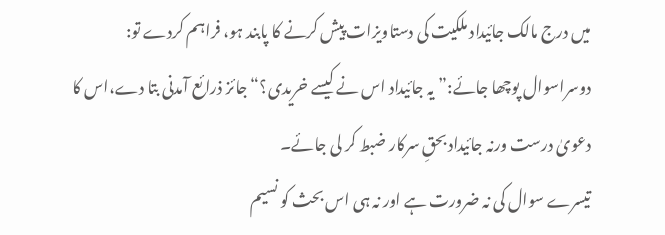میں درج مالک جائیداد ملکیت کی دستاویزات پیش کرنے کا پابند ہو، فراہم کردے تو:
دوسراسوال پوچھا جائے:”یہ جائیداد اس نے کیسے خریدی؟“ جائز ذرائع آمدنی بتا دے،اس کا دعویٰ درست ورنہ جائیداد بحقِ سرکار ضبط کر لی جائے۔
تیسرے سوال کی نہ ضرورت ہے اور نہ ہی اس بحث کو نسیم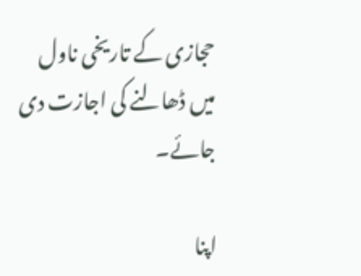حجازی کے تاریخی ناول میں ڈھالنے کی اجازت دی جائے۔

اپنا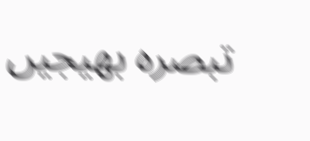تبصرہ بھیجیں